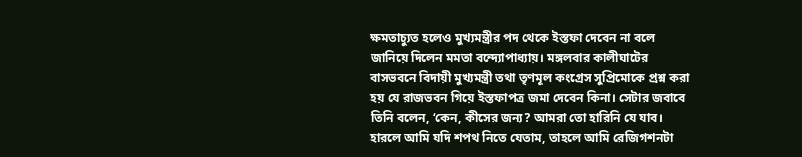ক্ষমতাচ্যুত হলেও মুখ্যমন্ত্রীর পদ থেকে ইস্তফা দেবেন না বলে জানিয়ে দিলেন মমতা বন্দ্যোপাধ্যায়। মঙ্গলবার কালীঘাটের বাসভবনে বিদায়ী মুখ্যমন্ত্রী তথা তৃণমূল কংগ্রেস সুপ্রিমোকে প্রশ্ন করা হয় যে রাজভবন গিয়ে ইস্তফাপত্র জমা দেবেন কিনা। সেটার জবাবে তিনি বলেন, ‘কেন, কীসের জন্য? আমরা তো হারিনি যে যাব। হারলে আমি যদি শপথ নিতে যেতাম, তাহলে আমি রেজিগশনটা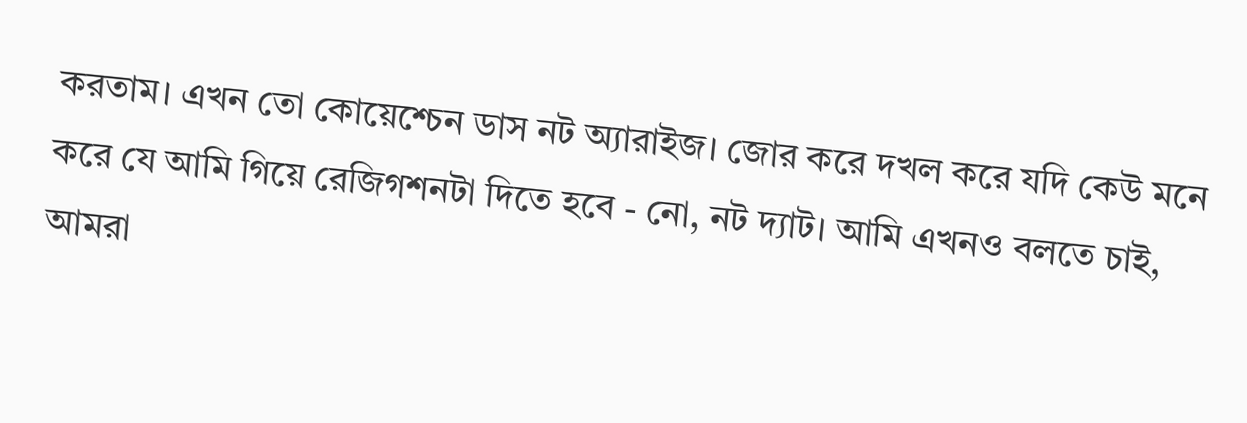করতাম। এখন তো কোয়েশ্চেন ডাস নট অ্যারাইজ। জোর করে দখল করে যদি কেউ মনে করে যে আমি গিয়ে রেজিগশনটা দিতে হবে - নো, নট দ্যাট। আমি এখনও বলতে চাই, আমরা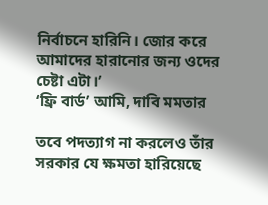নির্বাচনে হারিনি। জোর করে আমাদের হারানোর জন্য ওদের চেষ্টা এটা।’
‘ফ্রি বার্ড’ আমি, দাবি মমতার

তবে পদত্যাগ না করলেও তাঁর সরকার যে ক্ষমতা হারিয়েছে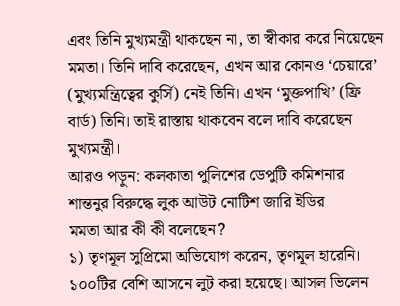এবং তিনি মুখ্যমন্ত্রী থাকছেন না, তা স্বীকার করে নিয়েছেন মমতা। তিনি দাবি করেছেন, এখন আর কোনও ‘চেয়ারে’ (মুখ্যমন্ত্রিত্বের কুর্সি) নেই তিনি। এখন ‘মুক্তপাখি’ (ফ্রি বার্ড) তিনি। তাই রাস্তায় থাকবেন বলে দাবি করেছেন মুখ্যমন্ত্রী।
আরও পড়ুন: কলকাতা পুলিশের ডেপুটি কমিশনার শান্তনুর বিরুদ্ধে লুক আউট নোটিশ জারি ইডির
মমতা আর কী কী বলেছেন?
১) তৃণমূল সুপ্রিমো অভিযোগ করেন, তৃণমূল হারেনি। ১০০টির বেশি আসনে লুট করা হয়েছে। আসল ভিলেন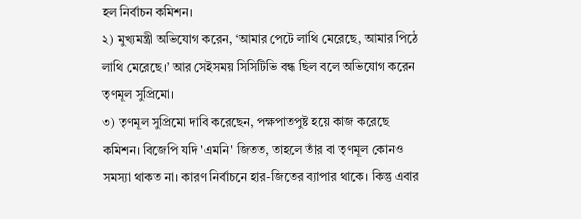হল নির্বাচন কমিশন।
২) মুখ্যমন্ত্রী অভিযোগ করেন, ‘আমার পেটে লাথি মেরেছে, আমার পিঠে লাথি মেরেছে।’ আর সেইসময় সিসিটিভি বন্ধ ছিল বলে অভিযোগ করেন তৃণমূল সুপ্রিমো।
৩) তৃণমূল সুপ্রিমো দাবি করেছেন, পক্ষপাতপুষ্ট হয়ে কাজ করেছে কমিশন। বিজেপি যদি 'এমনি' জিতত, তাহলে তাঁর বা তৃণমূল কোনও সমস্যা থাকত না। কারণ নির্বাচনে হার-জিতের ব্যাপার থাকে। কিন্তু এবার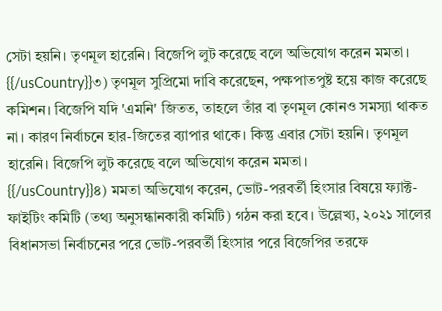সেটা হয়নি। তৃণমূল হারেনি। বিজেপি লুট করেছে বলে অভিযোগ করেন মমতা।
{{/usCountry}}৩) তৃণমূল সুপ্রিমো দাবি করেছেন, পক্ষপাতপুষ্ট হয়ে কাজ করেছে কমিশন। বিজেপি যদি 'এমনি' জিতত, তাহলে তাঁর বা তৃণমূল কোনও সমস্যা থাকত না। কারণ নির্বাচনে হার-জিতের ব্যাপার থাকে। কিন্তু এবার সেটা হয়নি। তৃণমূল হারেনি। বিজেপি লুট করেছে বলে অভিযোগ করেন মমতা।
{{/usCountry}}৪) মমতা অভিযোগ করেন, ভোট-পরবর্তী হিংসার বিষয়ে ফ্যাক্ট-ফাইটিং কমিটি (তথ্য অনুসন্ধানকারী কমিটি) গঠন করা হবে। উল্লেখ্য, ২০২১ সালের বিধানসভা নির্বাচনের পরে ভোট-পরবর্তী হিংসার পরে বিজেপির তরফে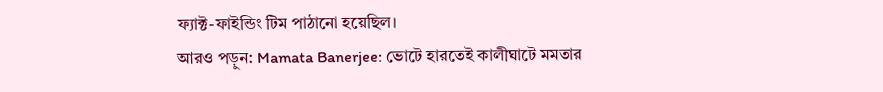ফ্যাক্ট-ফাইন্ডিং টিম পাঠানো হয়েছিল।
আরও পড়ুন: Mamata Banerjee: ভোটে হারতেই কালীঘাটে মমতার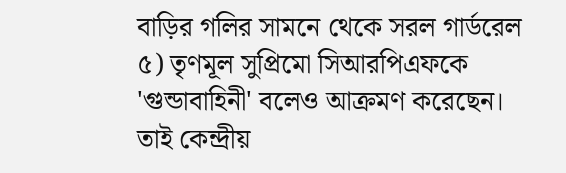বাড়ির গলির সামনে থেকে সরল গার্ডরেল
৫) তৃণমূল সুপ্রিমো সিআরপিএফকে 'গুন্ডাবাহিনী' বলেও আক্রমণ করেছেন। তাই কেন্দ্রীয়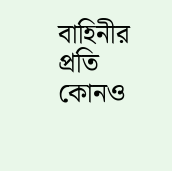বাহিনীর প্রতি কোনও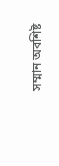সম্মান অবশিষ্ট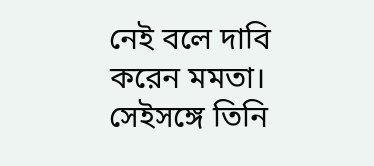নেই বলে দাবি করেন মমতা। সেইসঙ্গে তিনি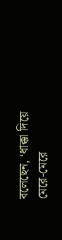বলেছেন, ‘ধাক্কা দিয়ে মেরে-মেরে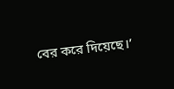বের করে দিয়েছে।’